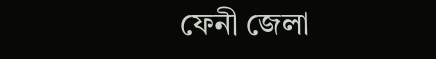ফেনী জেলা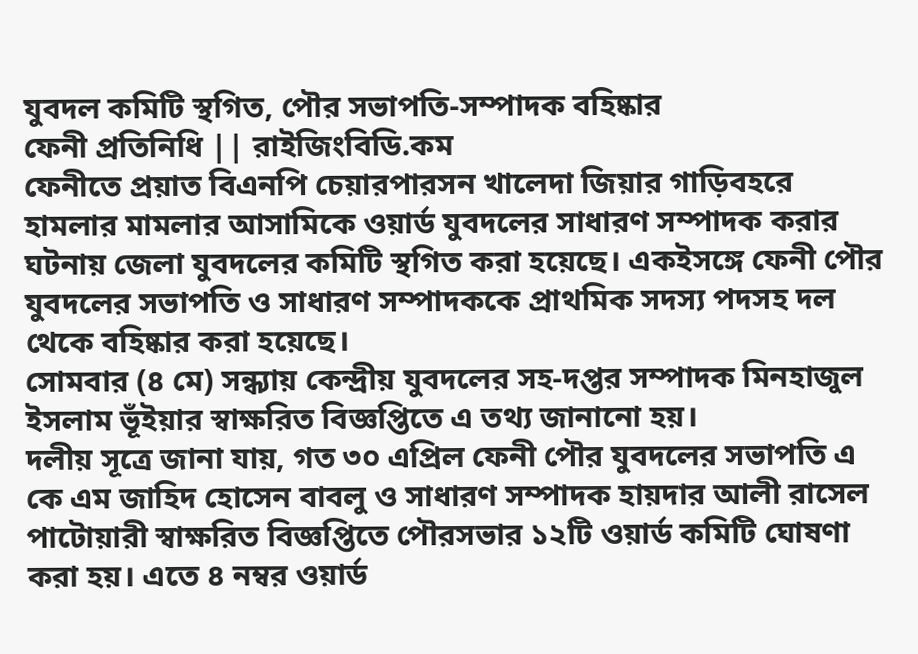যুবদল কমিটি স্থগিত, পৌর সভাপতি-সম্পাদক বহিষ্কার
ফেনী প্রতিনিধি || রাইজিংবিডি.কম
ফেনীতে প্রয়াত বিএনপি চেয়ারপারসন খালেদা জিয়ার গাড়িবহরে হামলার মামলার আসামিকে ওয়ার্ড যুবদলের সাধারণ সম্পাদক করার ঘটনায় জেলা যুবদলের কমিটি স্থগিত করা হয়েছে। একইসঙ্গে ফেনী পৌর যুবদলের সভাপতি ও সাধারণ সম্পাদককে প্রাথমিক সদস্য পদসহ দল থেকে বহিষ্কার করা হয়েছে।
সোমবার (৪ মে) সন্ধ্যায় কেন্দ্রীয় যুবদলের সহ-দপ্তর সম্পাদক মিনহাজুল ইসলাম ভূঁইয়ার স্বাক্ষরিত বিজ্ঞপ্তিতে এ তথ্য জানানো হয়।
দলীয় সূত্রে জানা যায়, গত ৩০ এপ্রিল ফেনী পৌর যুবদলের সভাপতি এ কে এম জাহিদ হোসেন বাবলু ও সাধারণ সম্পাদক হায়দার আলী রাসেল পাটোয়ারী স্বাক্ষরিত বিজ্ঞপ্তিতে পৌরসভার ১২টি ওয়ার্ড কমিটি ঘোষণা করা হয়। এতে ৪ নম্বর ওয়ার্ড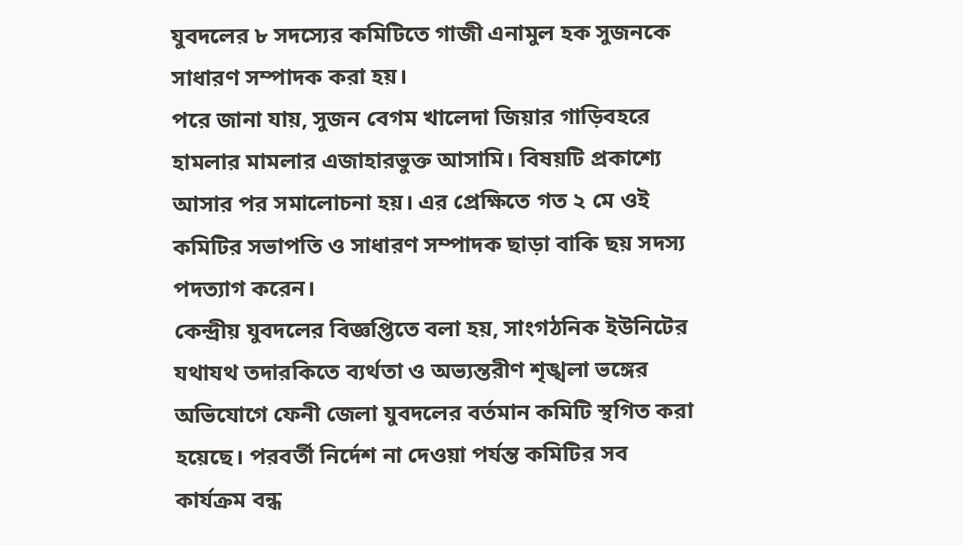যুবদলের ৮ সদস্যের কমিটিতে গাজী এনামুল হক সুজনকে সাধারণ সম্পাদক করা হয়।
পরে জানা যায়, সুজন বেগম খালেদা জিয়ার গাড়িবহরে হামলার মামলার এজাহারভুক্ত আসামি। বিষয়টি প্রকাশ্যে আসার পর সমালোচনা হয়। এর প্রেক্ষিতে গত ২ মে ওই কমিটির সভাপতি ও সাধারণ সম্পাদক ছাড়া বাকি ছয় সদস্য পদত্যাগ করেন।
কেন্দ্রীয় যুবদলের বিজ্ঞপ্তিতে বলা হয়, সাংগঠনিক ইউনিটের যথাযথ তদারকিতে ব্যর্থতা ও অভ্যন্তরীণ শৃঙ্খলা ভঙ্গের অভিযোগে ফেনী জেলা যুবদলের বর্তমান কমিটি স্থগিত করা হয়েছে। পরবর্তী নির্দেশ না দেওয়া পর্যন্ত কমিটির সব কার্যক্রম বন্ধ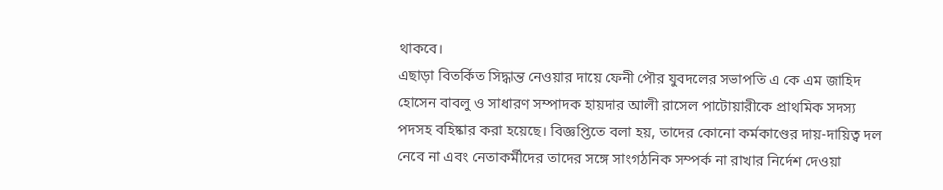থাকবে।
এছাড়া বিতর্কিত সিদ্ধান্ত নেওয়ার দায়ে ফেনী পৌর যুবদলের সভাপতি এ কে এম জাহিদ হোসেন বাবলু ও সাধারণ সম্পাদক হায়দার আলী রাসেল পাটোয়ারীকে প্রাথমিক সদস্য পদসহ বহিষ্কার করা হয়েছে। বিজ্ঞপ্তিতে বলা হয়, তাদের কোনো কর্মকাণ্ডের দায়-দায়িত্ব দল নেবে না এবং নেতাকর্মীদের তাদের সঙ্গে সাংগঠনিক সম্পর্ক না রাখার নির্দেশ দেওয়া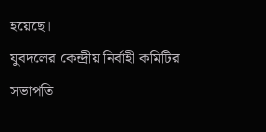হয়েছে।
যুবদলের কেন্দ্রীয় নির্বাহী কমিটির সভাপতি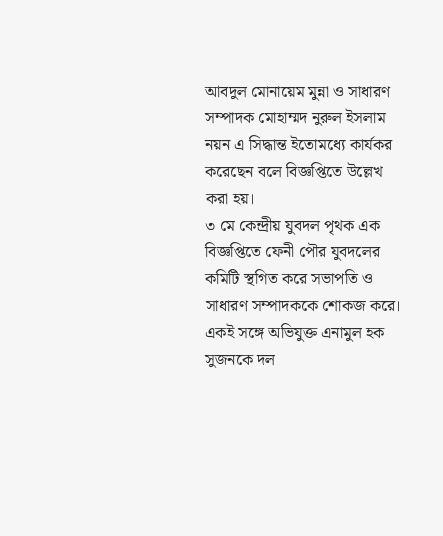আবদুল মোনায়েম মুন্না ও সাধারণ সম্পাদক মোহাম্মদ নুরুল ইসলাম নয়ন এ সিদ্ধান্ত ইতোমধ্যে কার্যকর করেছেন বলে বিজ্ঞপ্তিতে উল্লেখ করা হয়।
৩ মে কেন্দ্রীয় যুবদল পৃথক এক বিজ্ঞপ্তিতে ফেনী পৌর যুবদলের কমিটি স্থগিত করে সভাপতি ও সাধারণ সম্পাদককে শোকজ করে। একই সঙ্গে অভিযুক্ত এনামুল হক সুজনকে দল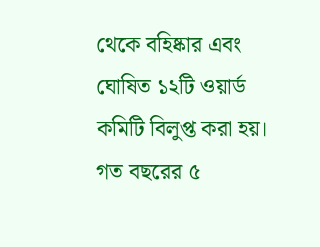থেকে বহিষ্কার এবং ঘোষিত ১২টি ওয়ার্ড কমিটি বিলুপ্ত করা হয়।
গত বছরের ৫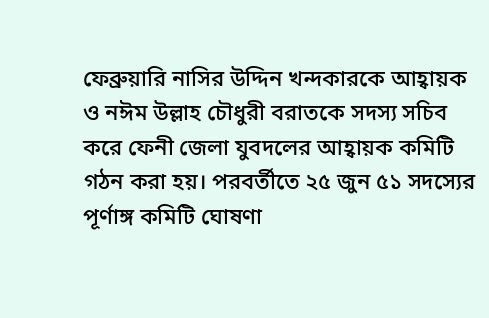ফেব্রুয়ারি নাসির উদ্দিন খন্দকারকে আহ্বায়ক ও নঈম উল্লাহ চৌধুরী বরাতকে সদস্য সচিব করে ফেনী জেলা যুবদলের আহ্বায়ক কমিটি গঠন করা হয়। পরবর্তীতে ২৫ জুন ৫১ সদস্যের পূর্ণাঙ্গ কমিটি ঘোষণা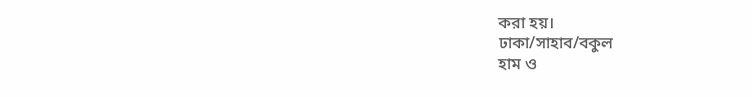করা হয়।
ঢাকা/সাহাব/বকুল
হাম ও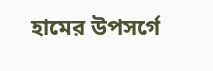হামের উপসর্গে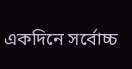একদিনে সর্বোচ্চ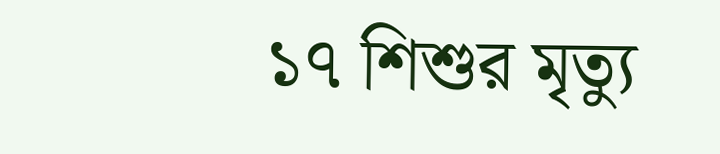১৭ শিশুর মৃত্যু